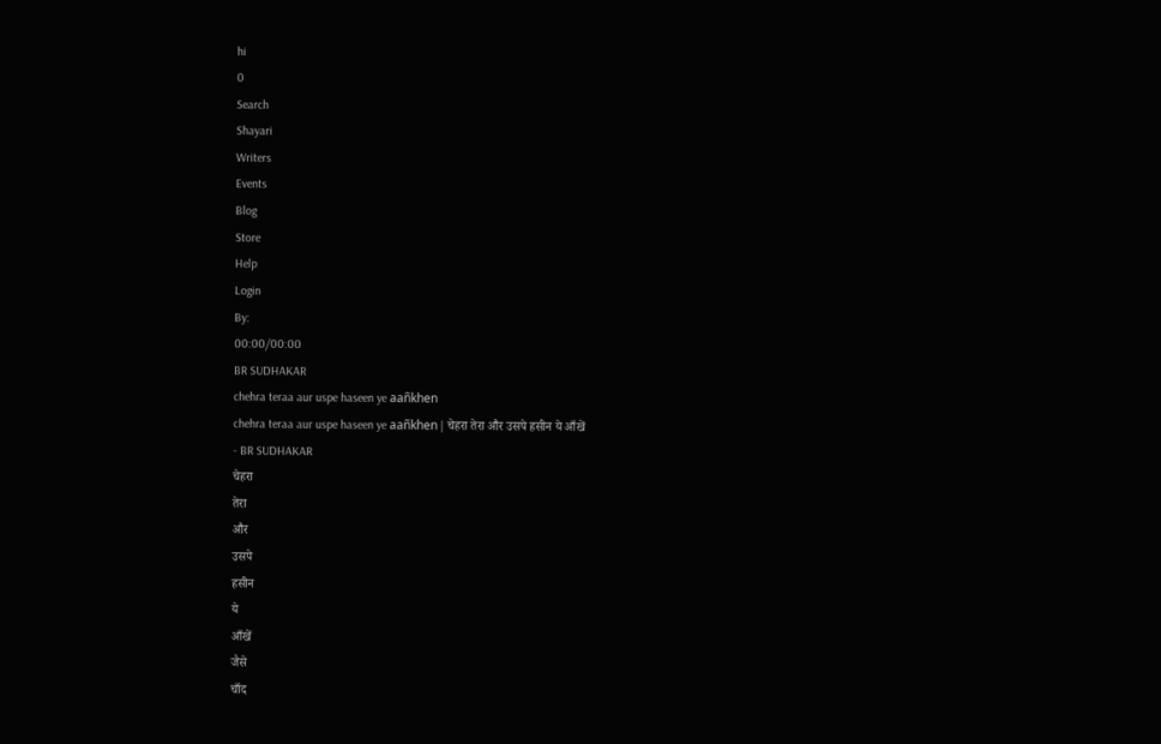hi
0
Search
Shayari
Writers
Events
Blog
Store
Help
Login
By:
00:00/00:00
BR SUDHAKAR
chehra teraa aur uspe haseen ye aañkhen
chehra teraa aur uspe haseen ye aañkhen | चेहरा तेरा और उसपे हसीन ये आँखें
- BR SUDHAKAR
चेहरा
तेरा
और
उसपे
हसीन
ये
आँखें
जैसे
चाँद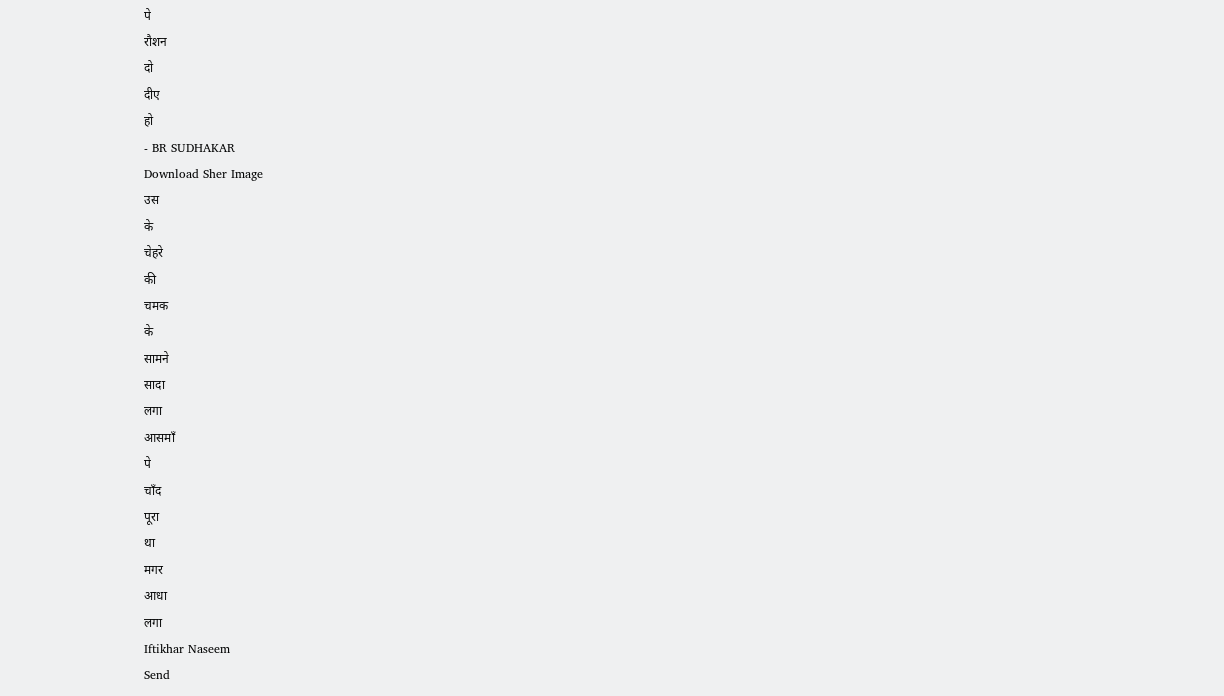पे
रौशन
दो
दीए
हो
- BR SUDHAKAR
Download Sher Image
उस
के
चेहरे
की
चमक
के
सामने
सादा
लगा
आसमाँ
पे
चाँद
पूरा
था
मगर
आधा
लगा
Iftikhar Naseem
Send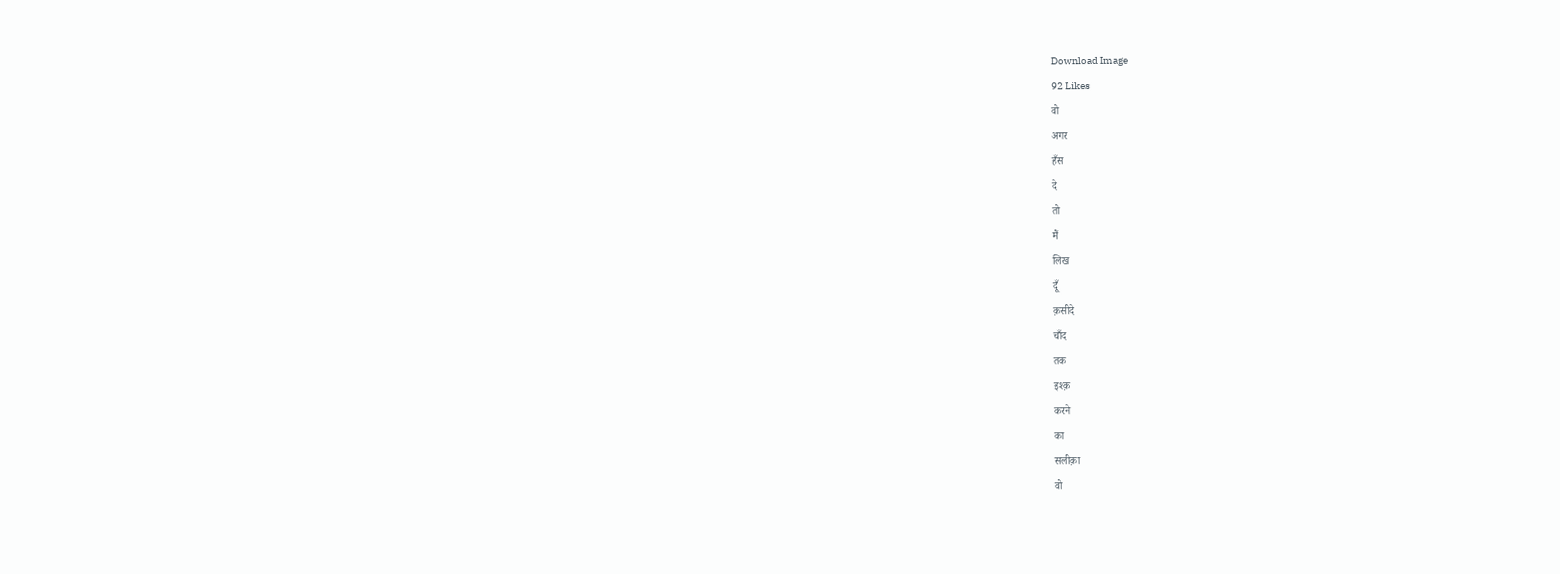Download Image
92 Likes
वो
अगर
हँस
दे
तो
मैं
लिख
दूँ
क़सीदे
चाँद
तक
इश्क़
करने
का
सलीक़ा
वो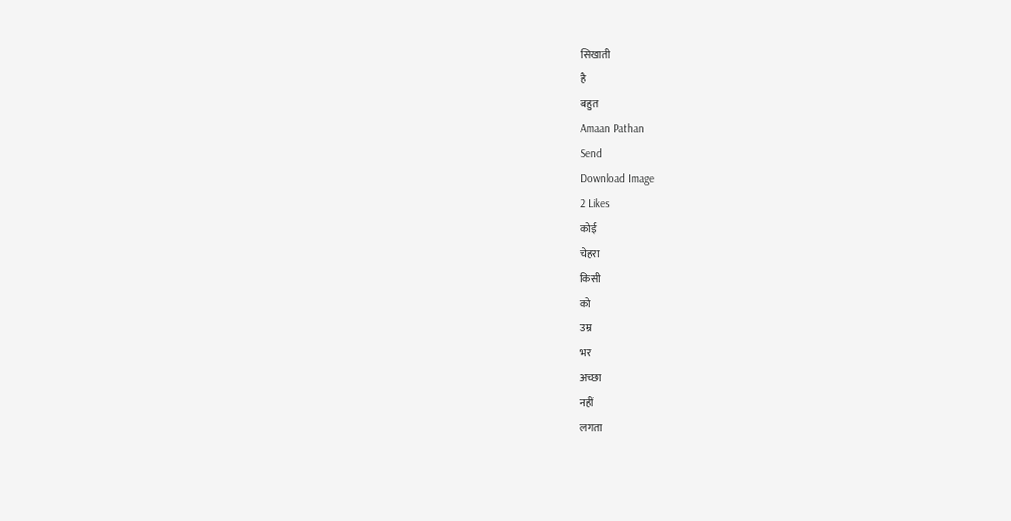सिखाती
है
बहुत
Amaan Pathan
Send
Download Image
2 Likes
कोई
चेहरा
किसी
को
उम्र
भर
अच्छा
नहीं
लगता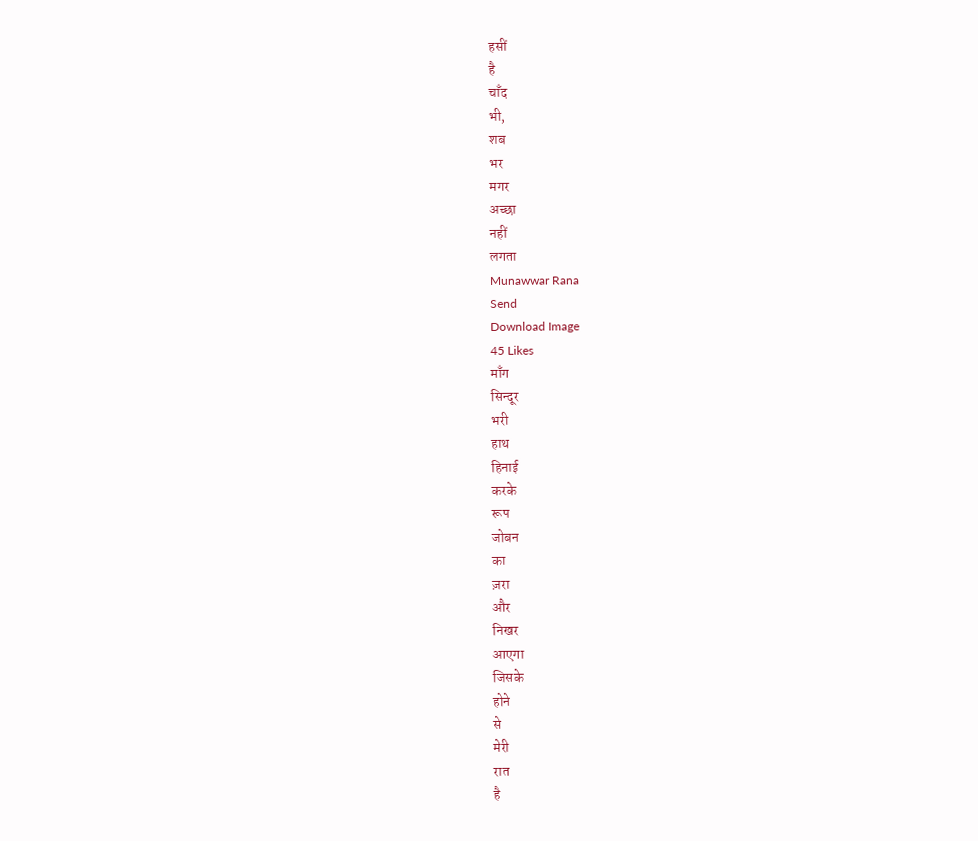हसीं
है
चाँद
भी,
शब
भर
मगर
अच्छा
नहीं
लगता
Munawwar Rana
Send
Download Image
45 Likes
माँग
सिन्दूर
भरी
हाथ
हिनाई
करके
रूप
जोबन
का
ज़रा
और
निखर
आएगा
जिसके
होने
से
मेरी
रात
है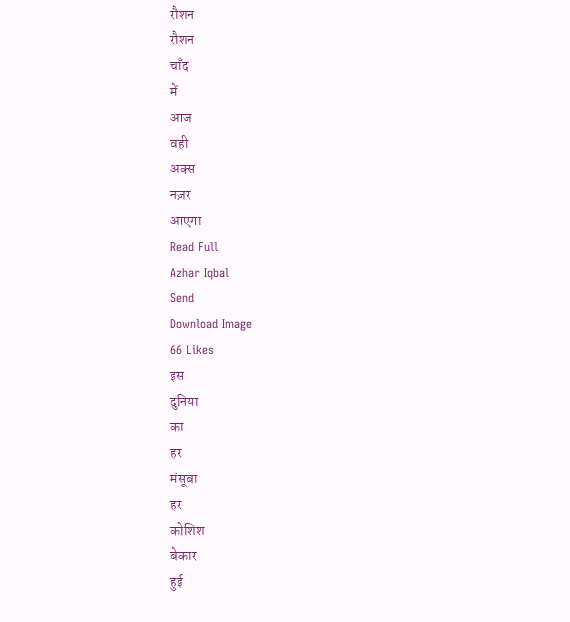रौशन
रौशन
चाँद
में
आज
वही
अक्स
नज़र
आएगा
Read Full
Azhar Iqbal
Send
Download Image
66 Likes
इस
दुनिया
का
हर
मंसूबा
हर
कोशिश
बेकार
हुई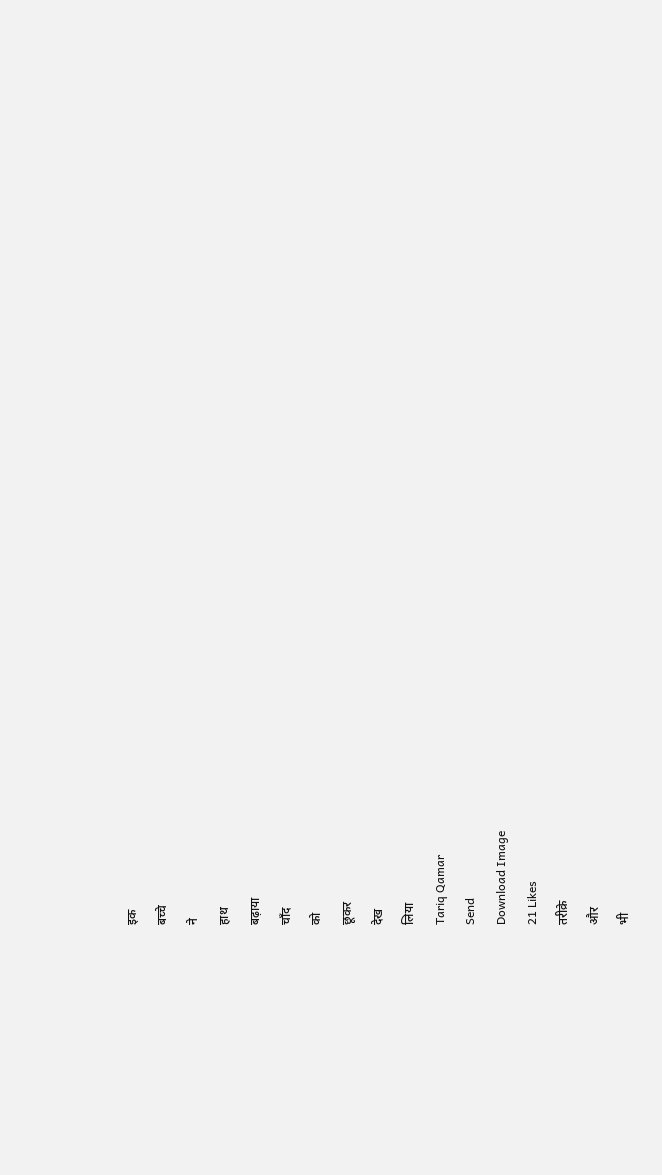इक
बच्चे
ने
हाथ
बढ़ाया
चाँद
को
छूकर
देख
लिया
Tariq Qamar
Send
Download Image
21 Likes
तरीक़े
और
भी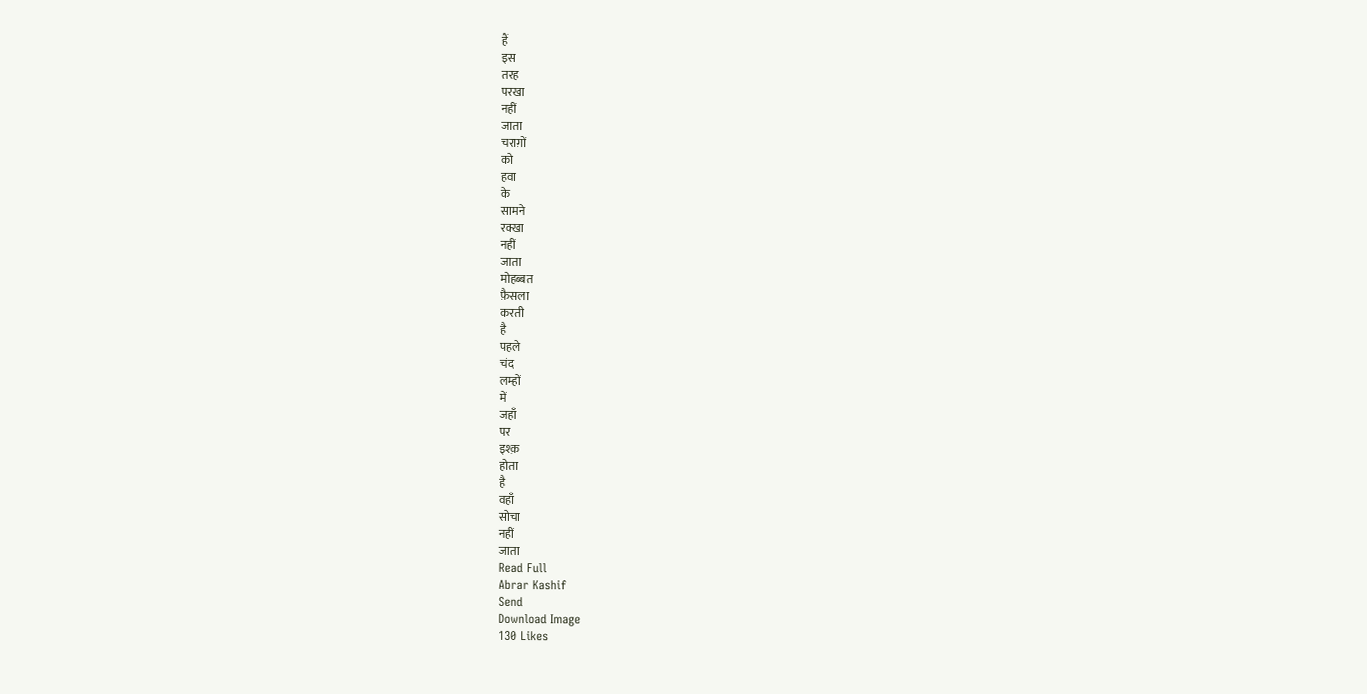हैं
इस
तरह
परखा
नहीं
जाता
चराग़ों
को
हवा
के
सामने
रक्खा
नहीं
जाता
मोहब्बत
फ़ैसला
करती
है
पहले
चंद
लम्हों
में
जहाँ
पर
इश्क़
होता
है
वहाँ
सोचा
नहीं
जाता
Read Full
Abrar Kashif
Send
Download Image
130 Likes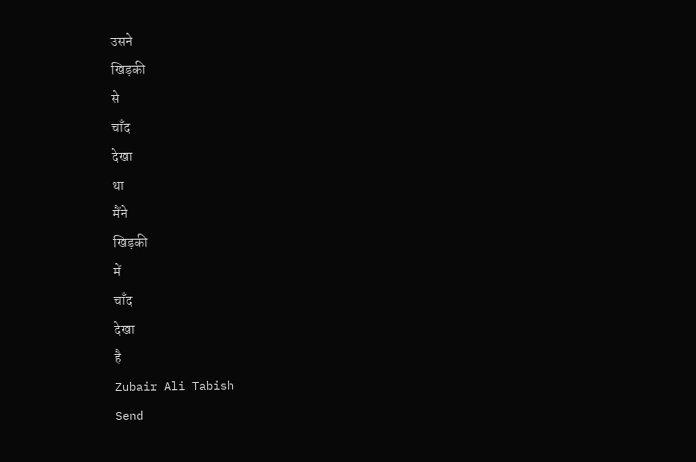उसने
खिड़की
से
चाँद
देखा
था
मैंने
खिड़की
में
चाँद
देखा
है
Zubair Ali Tabish
Send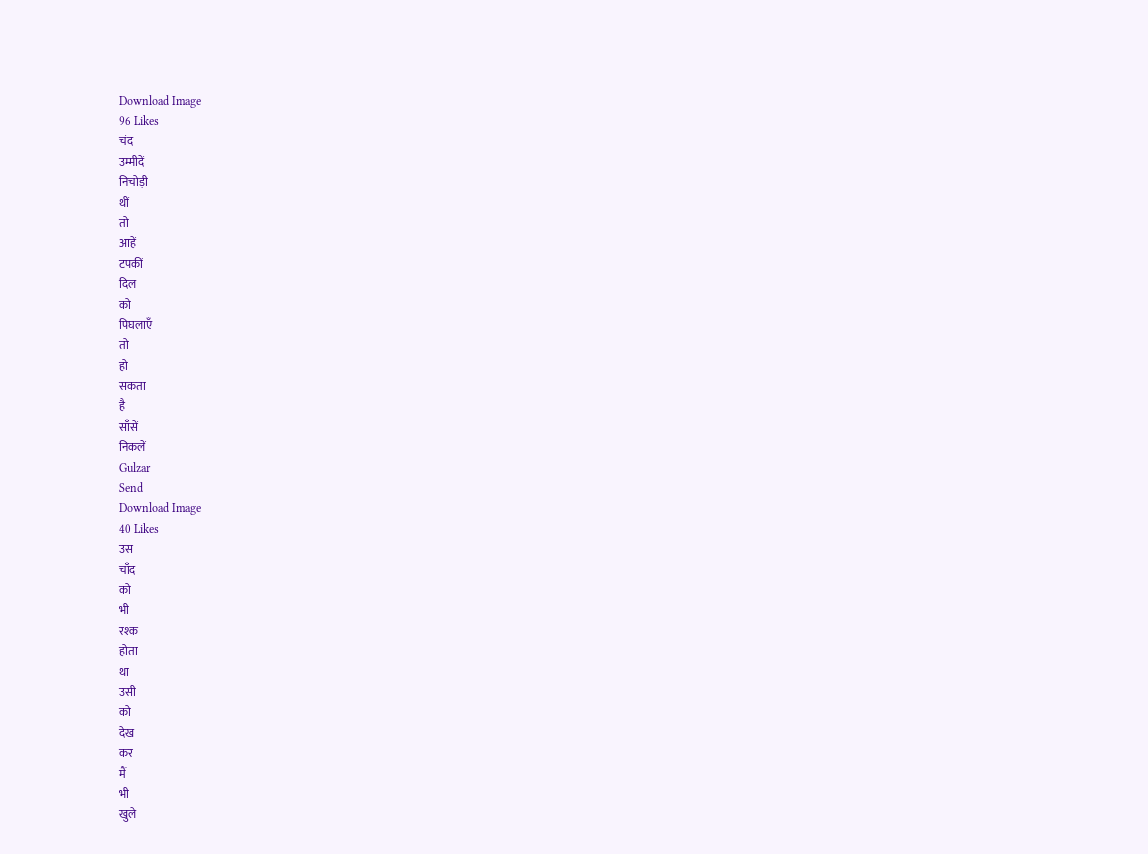Download Image
96 Likes
चंद
उम्मीदें
निचोड़ी
थीं
तो
आहें
टपकीं
दिल
को
पिघलाएँ
तो
हो
सकता
है
साँसें
निकलें
Gulzar
Send
Download Image
40 Likes
उस
चाँद
को
भी
रश्क
होता
था
उसी
को
देख
कर
मैं
भी
खुले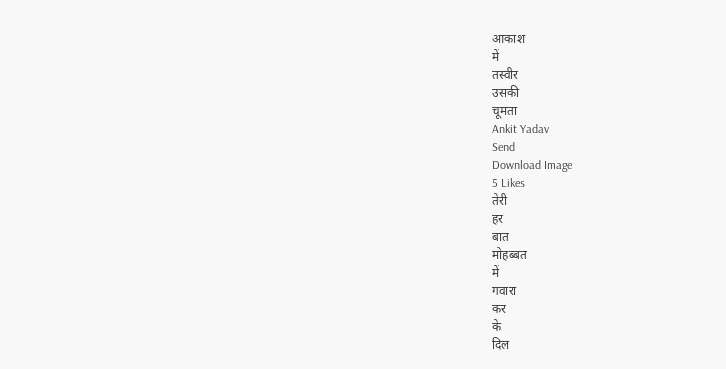आकाश
में
तस्वीर
उसकी
चूमता
Ankit Yadav
Send
Download Image
5 Likes
तेरी
हर
बात
मोहब्बत
में
गवारा
कर
के
दिल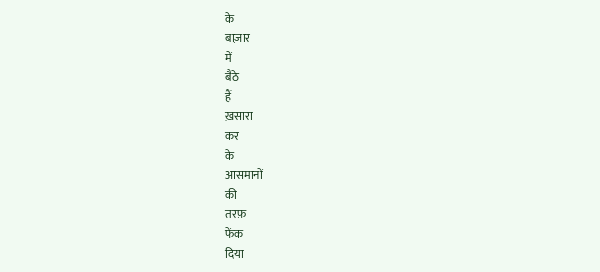के
बाज़ार
में
बैठे
हैं
ख़सारा
कर
के
आसमानों
की
तरफ़
फेंक
दिया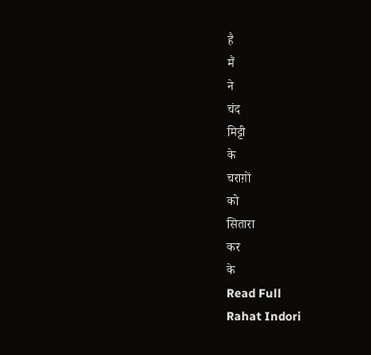है
मैं
ने
चंद
मिट्टी
के
चराग़ों
को
सितारा
कर
के
Read Full
Rahat Indori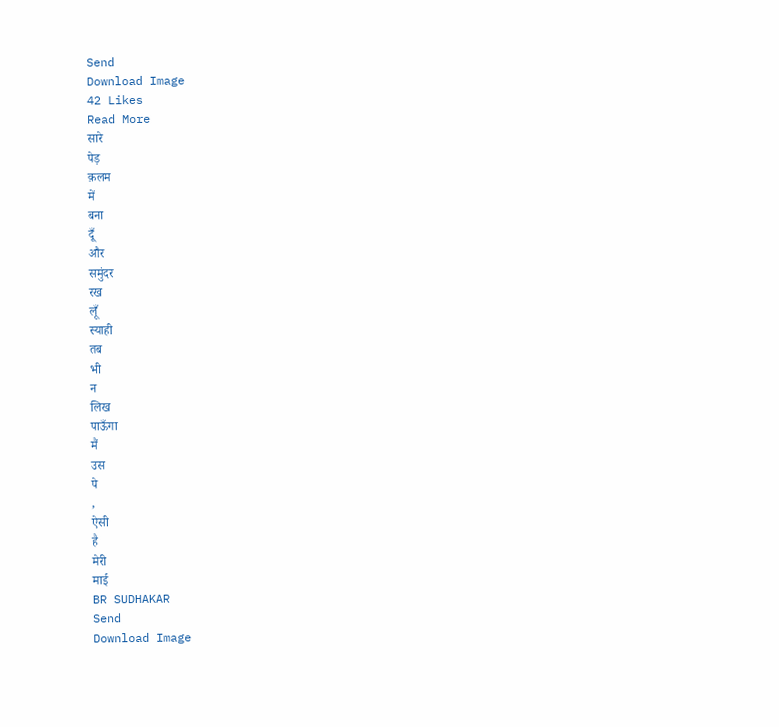Send
Download Image
42 Likes
Read More
सारे
पेड़
क़लम
में
बना
दूँ
और
समुंदर
रख
लूँ
स्याही
तब
भी
न
लिख
पाऊँगा
मैं
उस
पे
,
ऐसी
है
मेरी
माई
BR SUDHAKAR
Send
Download Image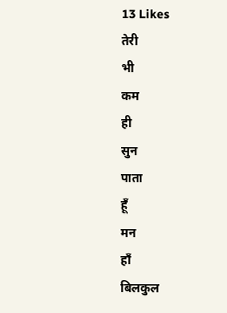13 Likes
तेरी
भी
कम
ही
सुन
पाता
हूँ
मन
हाँ
बिलकुल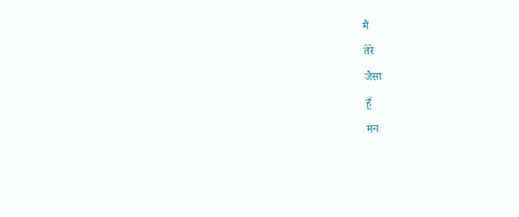मैं
तेरे
जैसा
हूँ
मन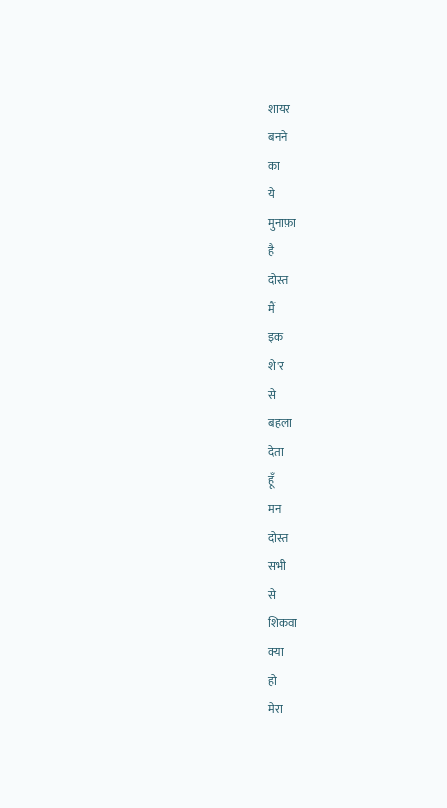शायर
बनने
का
ये
मुनाफ़ा
है
दोस्त
मैं
इक
शे'र
से
बहला
देता
हूँ
मन
दोस्त
सभी
से
शिकवा
क्या
हो
मेरा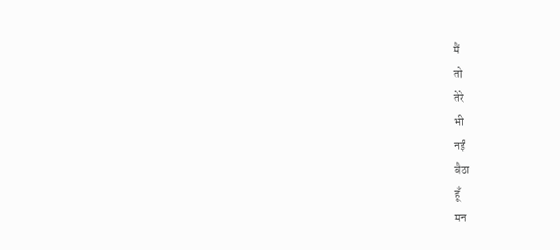मैं
तो
तेरे
भी
नईं
बैठा
हूँ
मन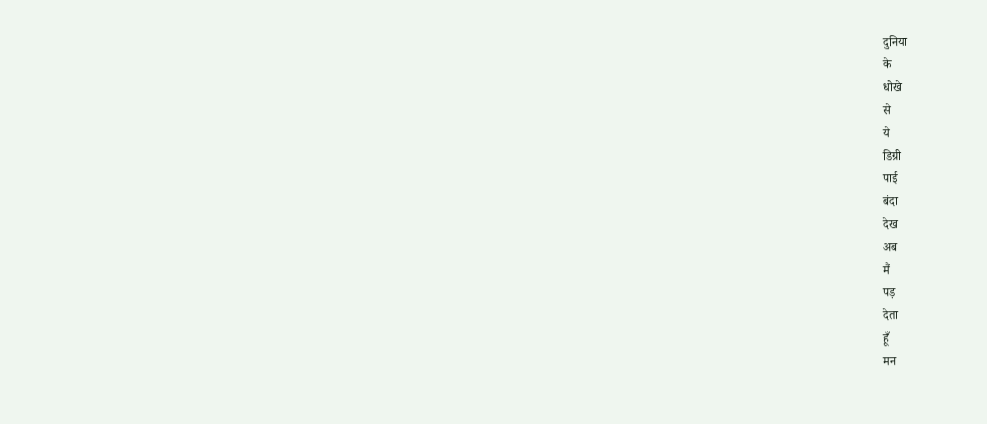दुनिया
के
धोखे
से
ये
डिग्री
पाई
बंदा
देख
अब
मैं
पड़
देता
हूँ
मन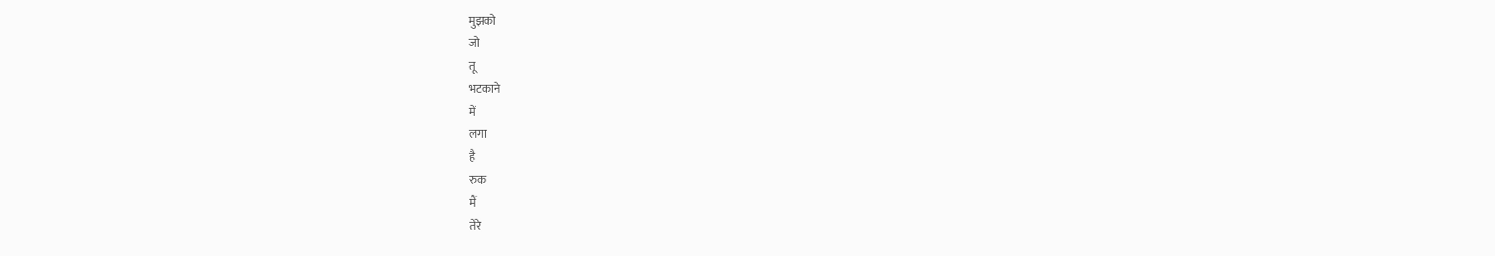मुझको
जो
तू
भटकाने
में
लगा
है
रुक
मैं
तेरे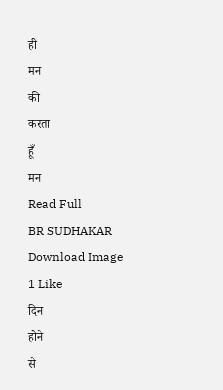ही
मन
की
करता
हूँ
मन
Read Full
BR SUDHAKAR
Download Image
1 Like
दिन
होने
से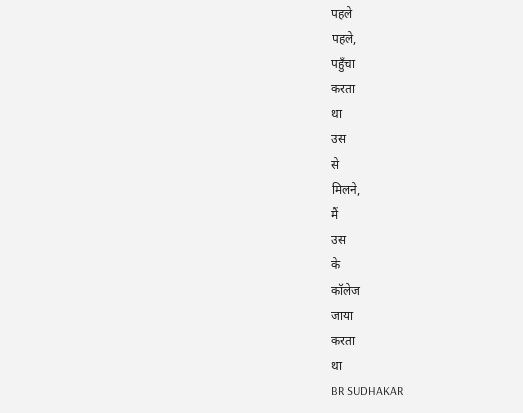पहले
पहले,
पहुँचा
करता
था
उस
से
मिलने,
मैं
उस
के
कॉलेज
जाया
करता
था
BR SUDHAKAR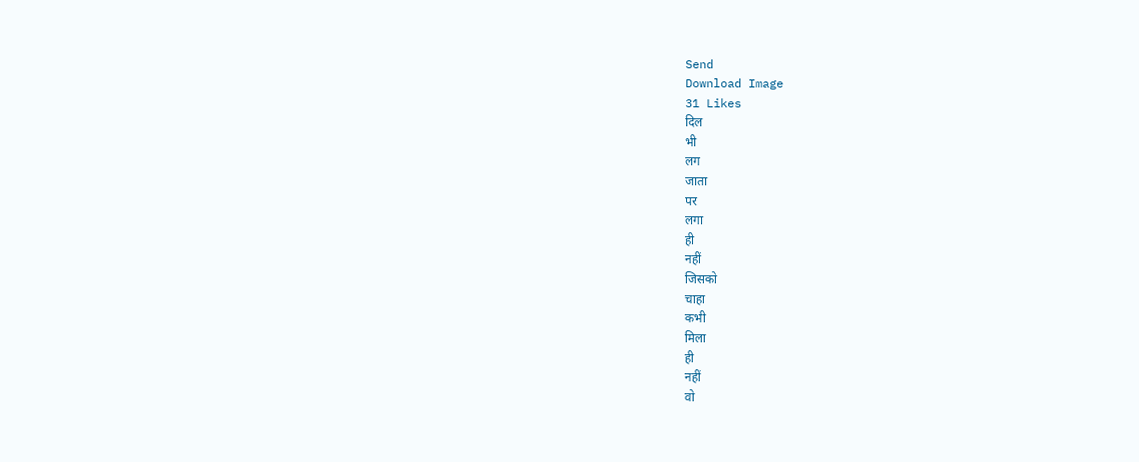Send
Download Image
31 Likes
दिल
भी
लग
जाता
पर
लगा
ही
नहीं
जिसको
चाहा
कभी
मिला
ही
नहीं
वो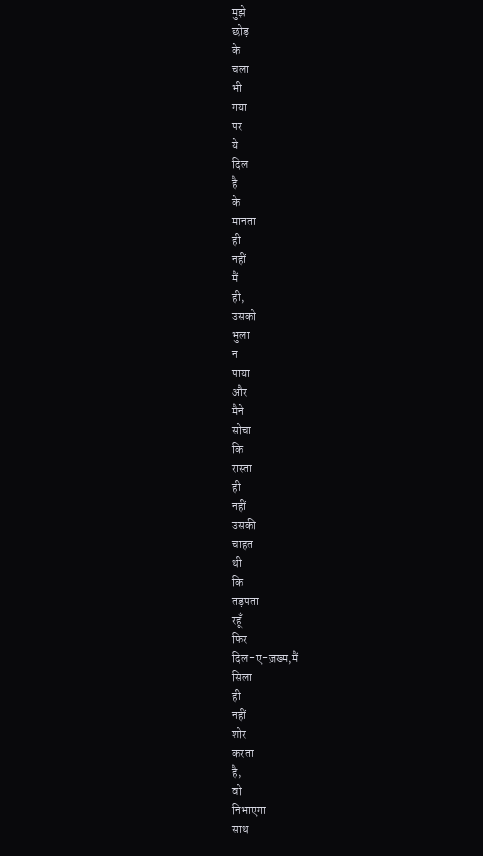मुझे
छोड़
के
चला
भी
गया
पर
ये
दिल
है
के
मानता
ही
नहीं
मैं
ही,
उसको
भुला
न
पाया
और
मैने
सोचा
कि
रास्ता
ही
नहीं
उसकी
चाहत
थी
कि
तड़पता
रहूँ
फिर
दिल-ए-ज़ख्म,मैं
सिला
ही
नहीं
शोर
करता
है,
वो
निभाएगा
साथ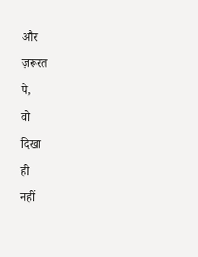और
ज़रूरत
पे,
वो
दिखा
ही
नहीं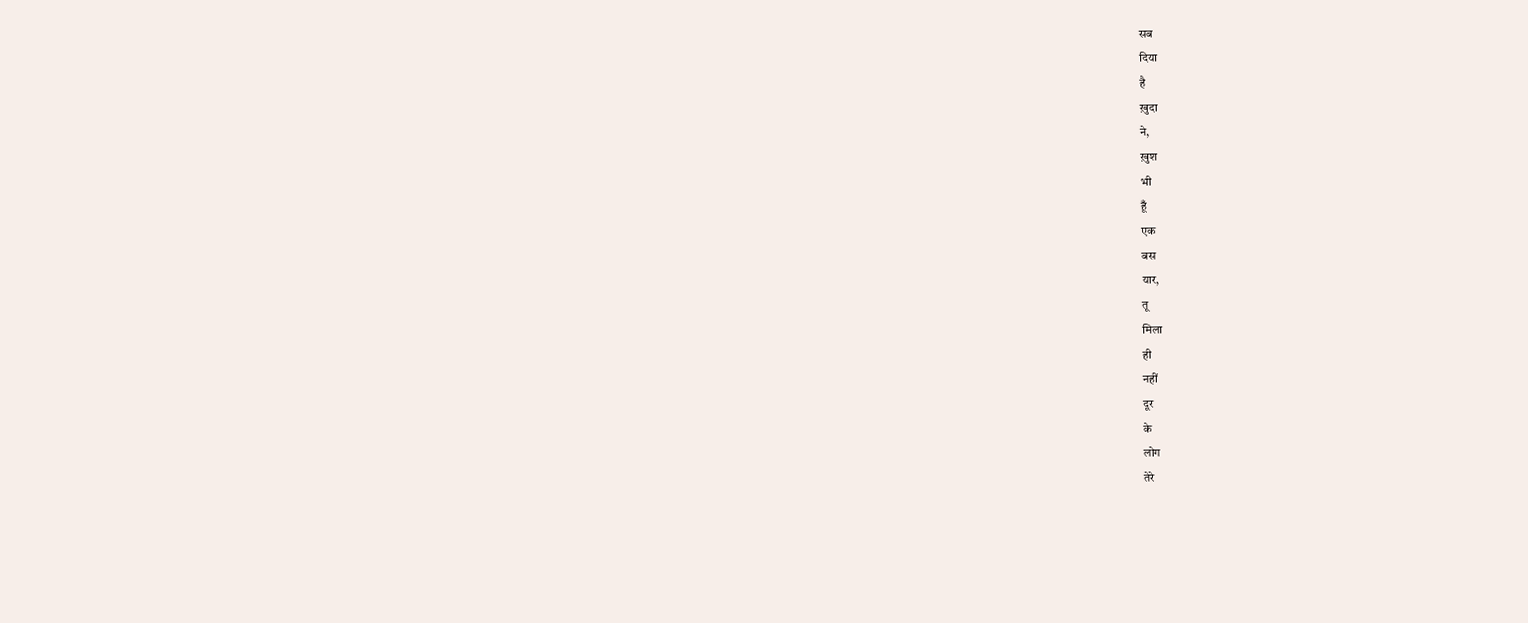सब
दिया
है
ख़ुदा
ने,
ख़ुश
भी
हूँ
एक
बस
यार,
तू
मिला
ही
नहीं
दूर
के
लोग
तेरे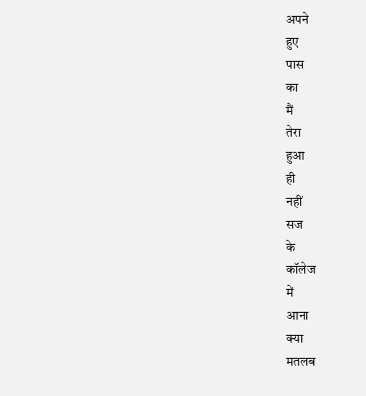अपने
हुए
पास
का
मैं
तेरा
हुआ
ही
नहीं
सज
के
कॉलेज
में
आना
क्या
मतलब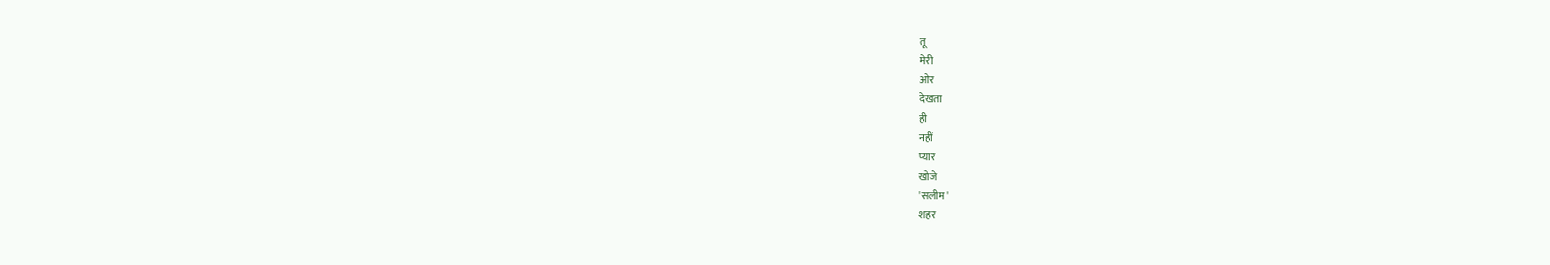तू
मेरी
ओर
देखता
ही
नहीं
प्यार
खोजे
'सलीम'
शहर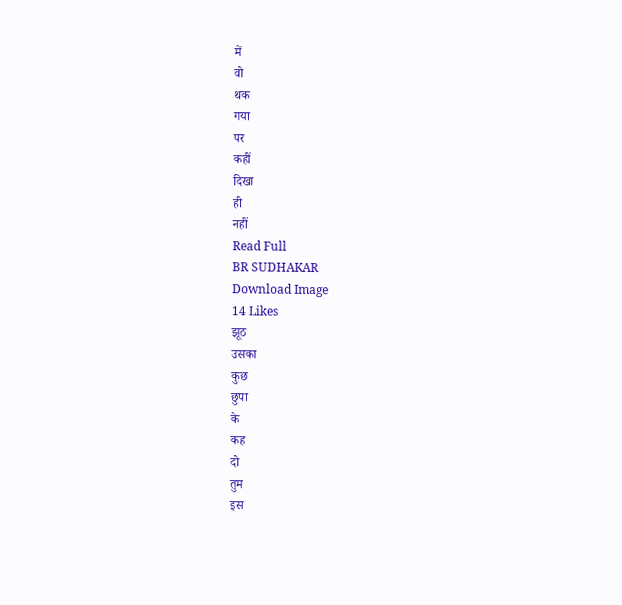में
वो
थक
गया
पर
कहीं
दिखा
ही
नहीं
Read Full
BR SUDHAKAR
Download Image
14 Likes
झूठ
उसका
कुछ
छुपा
के
कह
दो
तुम
इस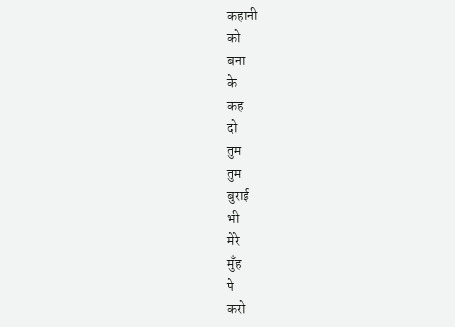कहानी
को
बना
के
कह
दो
तुम
तुम
बुराई
भी
मेरे
मुँह
पे
करो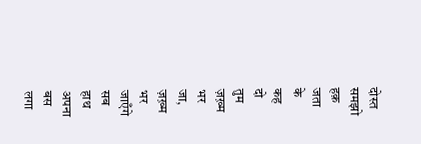दोस्त
समझो
हक़
जता
के
कह
दो
तुम
ज़ख़्म
भर
जा,
ज़ख़्म
भर
जाएँगे
सब
हाथ
अपना
बस
लगा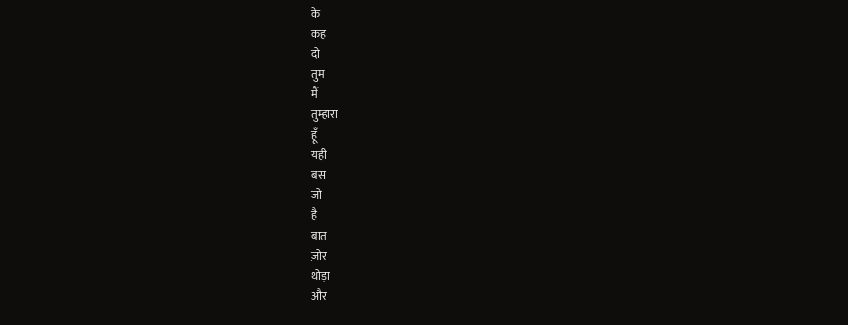के
कह
दो
तुम
मैं
तुम्हारा
हूँ
यही
बस
जो
है
बात
ज़ोर
थोड़ा
और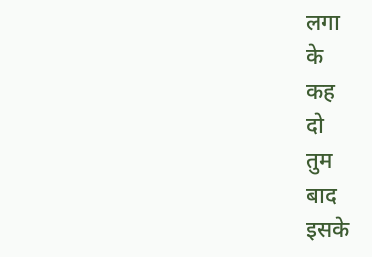लगा
के
कह
दो
तुम
बाद
इसके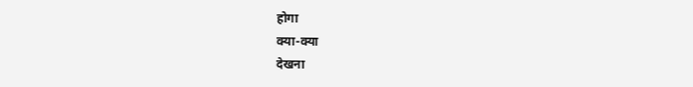होगा
क्या-क्या
देखना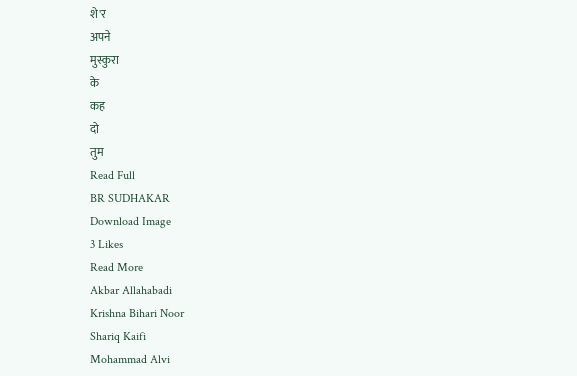शे'र
अपने
मुस्कुरा
के
कह
दो
तुम
Read Full
BR SUDHAKAR
Download Image
3 Likes
Read More
Akbar Allahabadi
Krishna Bihari Noor
Shariq Kaifi
Mohammad Alvi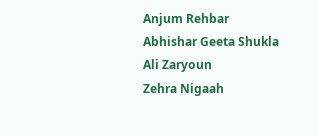Anjum Rehbar
Abhishar Geeta Shukla
Ali Zaryoun
Zehra Nigaah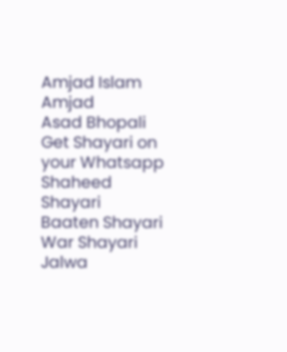Amjad Islam Amjad
Asad Bhopali
Get Shayari on your Whatsapp
Shaheed Shayari
Baaten Shayari
War Shayari
Jalwa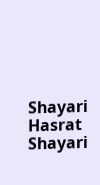Shayari
Hasrat Shayari